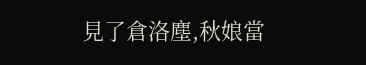見了倉洛塵,秋娘當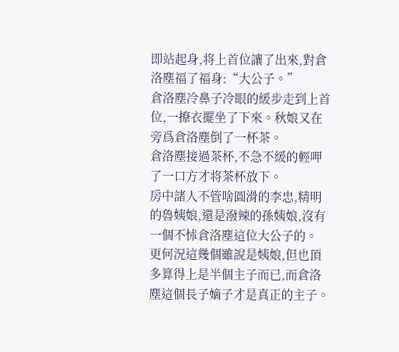即站起身,将上首位讓了出來,對倉洛塵福了福身:“大公子。”
倉洛塵冷鼻子冷眼的緩步走到上首位,一撩衣擺坐了下來。秋娘又在旁爲倉洛塵倒了一杯茶。
倉洛塵接過茶杯,不急不緩的輕呷了一口方才将茶杯放下。
房中諸人不管啥圓滑的李忠,精明的魯姨娘,還是潑辣的孫姨娘,沒有一個不怵倉洛塵這位大公子的。
更何況這幾個雖說是姨娘,但也頂多算得上是半個主子而已,而倉洛塵這個長子嫡子才是真正的主子。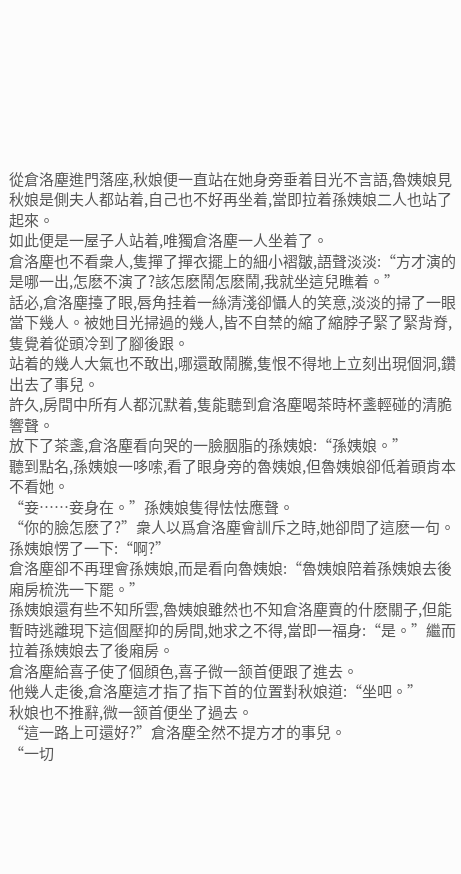從倉洛塵進門落座,秋娘便一直站在她身旁垂着目光不言語,魯姨娘見秋娘是側夫人都站着,自己也不好再坐着,當即拉着孫姨娘二人也站了起來。
如此便是一屋子人站着,唯獨倉洛塵一人坐着了。
倉洛塵也不看衆人,隻撣了撣衣擺上的細小褶皺,語聲淡淡:“方才演的是哪一出,怎麽不演了?該怎麽鬧怎麽鬧,我就坐這兒瞧着。”
話必,倉洛塵擡了眼,唇角挂着一絲清淺卻懾人的笑意,淡淡的掃了一眼當下幾人。被她目光掃過的幾人,皆不自禁的縮了縮脖子緊了緊背脊,隻覺着從頭冷到了腳後跟。
站着的幾人大氣也不敢出,哪還敢鬧騰,隻恨不得地上立刻出現個洞,鑽出去了事兒。
許久,房間中所有人都沉默着,隻能聽到倉洛塵喝茶時杯盞輕碰的清脆響聲。
放下了茶盞,倉洛塵看向哭的一臉胭脂的孫姨娘:“孫姨娘。”
聽到點名,孫姨娘一哆嗦,看了眼身旁的魯姨娘,但魯姨娘卻低着頭肯本不看她。
“妾……妾身在。”孫姨娘隻得怯怯應聲。
“你的臉怎麽了?”衆人以爲倉洛塵會訓斥之時,她卻問了這麽一句。
孫姨娘愣了一下:“啊?”
倉洛塵卻不再理會孫姨娘,而是看向魯姨娘:“魯姨娘陪着孫姨娘去後廂房梳洗一下罷。”
孫姨娘還有些不知所雲,魯姨娘雖然也不知倉洛塵賣的什麽關子,但能暫時逃離現下這個壓抑的房間,她求之不得,當即一福身:“是。”繼而拉着孫姨娘去了後廂房。
倉洛塵給喜子使了個顔色,喜子微一颔首便跟了進去。
他幾人走後,倉洛塵這才指了指下首的位置對秋娘道:“坐吧。”
秋娘也不推辭,微一颔首便坐了過去。
“這一路上可還好?”倉洛塵全然不提方才的事兒。
“一切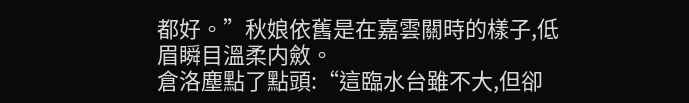都好。”秋娘依舊是在嘉雲關時的樣子,低眉瞬目溫柔内斂。
倉洛塵點了點頭:“這臨水台雖不大,但卻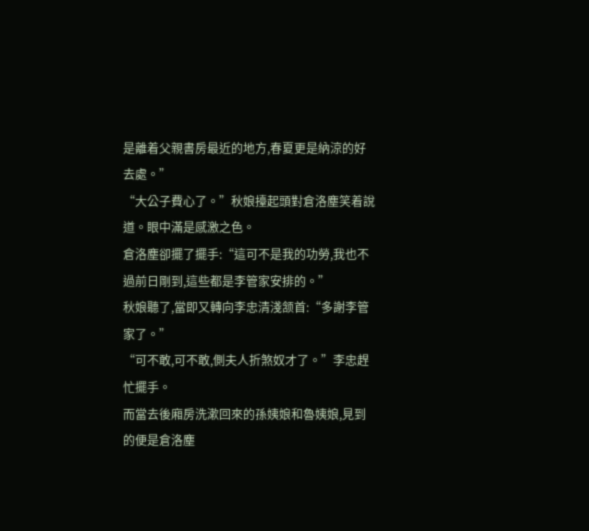是離着父親書房最近的地方,春夏更是納涼的好去處。”
“大公子費心了。”秋娘擡起頭對倉洛塵笑着說道。眼中滿是感激之色。
倉洛塵卻擺了擺手:“這可不是我的功勞,我也不過前日剛到,這些都是李管家安排的。”
秋娘聽了,當即又轉向李忠清淺颔首:“多謝李管家了。”
“可不敢,可不敢,側夫人折煞奴才了。”李忠趕忙擺手。
而當去後廂房洗漱回來的孫姨娘和魯姨娘,見到的便是倉洛塵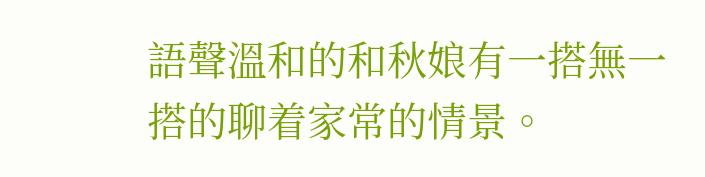語聲溫和的和秋娘有一搭無一搭的聊着家常的情景。